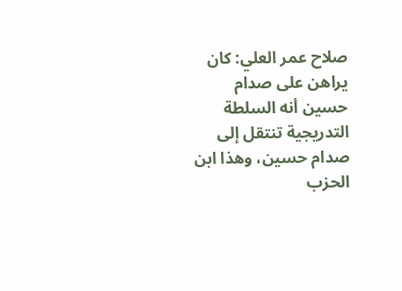صلاح عمر العلي: كان يراهن على صدام حسين أنه السلطة التدريجية تنتقل إلى صدام حسين، وهذا ابن الحزب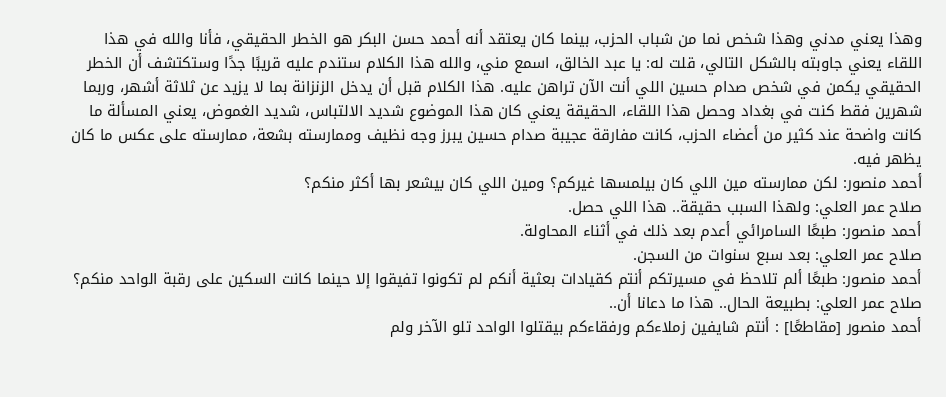وهذا يعني مدني وهذا شخص نما من شباب الحزب، بينما كان يعتقد أنه أحمد حسن البكر هو الخطر الحقيقي، فأنا والله في هذا اللقاء يعني جاوبته بالشكل التالي، قلت له: يا عبد الخالق، اسمع مني، والله هذا الكلام ستندم عليه قريبًا جدًا وستكتشف أن الخطر الحقيقي يكمن في شخص صدام حسين اللي أنت الآن تراهن عليه. هذا الكلام قبل أن يدخل الزنزانة بما لا يزيد عن ثلاثة أشهر، وربما شهرين فقط كنت في بغداد وحصل هذا اللقاء، الحقيقة يعني كان هذا الموضوع شديد الالتباس، شديد الغموض، يعني المسألة ما كانت واضحة عند كثير من أعضاء الحزب، كانت مفارقة عجيبة صدام حسين يبرز وجه نظيف وممارسته بشعة، ممارسته على عكس ما كان يظهر فيه.
أحمد منصور: لكن ممارسته مين اللي كان بيلمسها غيركم؟ ومين اللي كان بيشعر بها أكثر منكم؟
صلاح عمر العلي: ولهذا السبب حقيقة.. هذا اللي حصل.
أحمد منصور: طبعًا السامرائي أعدم بعد ذلك في أثناء المحاولة.
صلاح عمر العلي: بعد سبع سنوات من السجن.
أحمد منصور: طبعًا ألم تلاحظ في مسيرتكم أنتم كقيادات بعثية أنكم لم تكونوا تفيقوا إلا حينما كانت السكين على رقبة الواحد منكم؟
صلاح عمر العلي: بطبيعة الحال.. هذا ما دعانا أن..
أحمد منصور [مقاطعًا] : أنتم شايفين زملاءكم ورفقاءكم بيقتلوا الواحد تلو الآخر ولم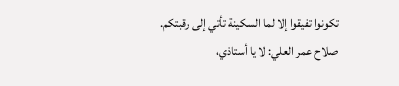تكونوا تفيقوا إلا لما السكينة تأتي إلى رقبتكم.
صلاح عمر العلي: لا يا أستاذي،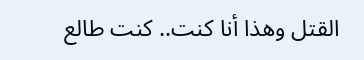القتل وهذا أنا كنت.. كنت طالع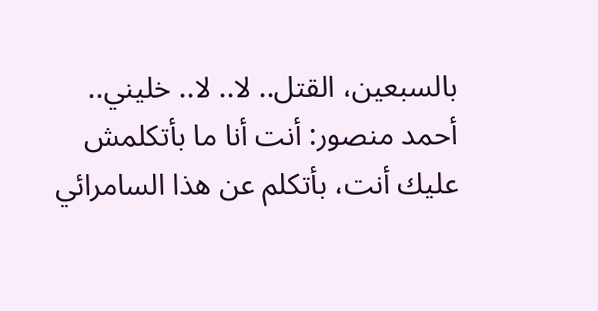بالسبعين، القتل.. لا.. لا.. خليني..
أحمد منصور: أنت أنا ما بأتكلمش عليك أنت، بأتكلم عن هذا السامرائي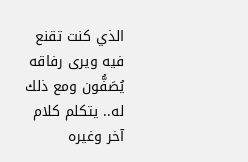الذي كنت تقنع فيه ويرى رفاقه يُصَفُّون ومع ذلك له.. يتكلم كلام آخر وغيره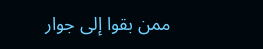ممن بقوا إلى جوار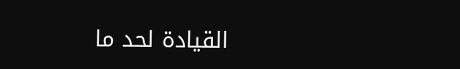القيادة لحد ما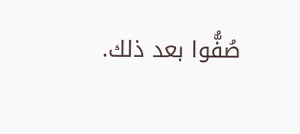صُفُّوا بعد ذلك.